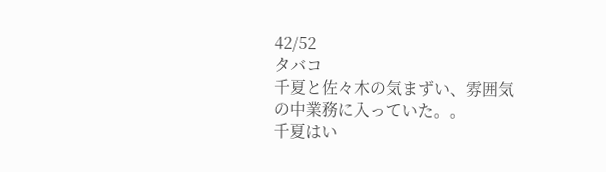42/52
タバコ
千夏と佐々木の気まずい、雰囲気の中業務に入っていた。。
千夏はい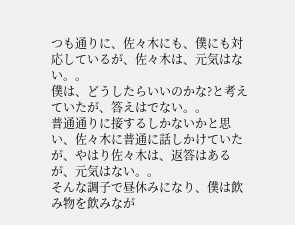つも通りに、佐々木にも、僕にも対応しているが、佐々木は、元気はない。。
僕は、どうしたらいいのかな?と考えていたが、答えはでない。。
普通通りに接するしかないかと思い、佐々木に普通に話しかけていたが、やはり佐々木は、返答はあるが、元気はない。。
そんな調子で昼休みになり、僕は飲み物を飲みなが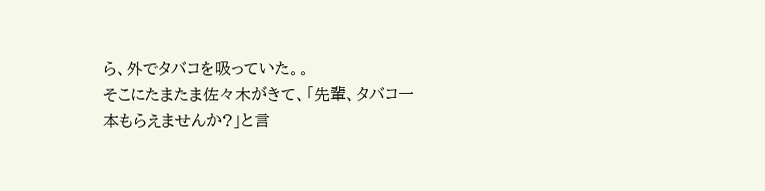ら、外でタバコを吸っていた。。
そこにたまたま佐々木がきて、「先輩、タバコ一本もらえませんか?」と言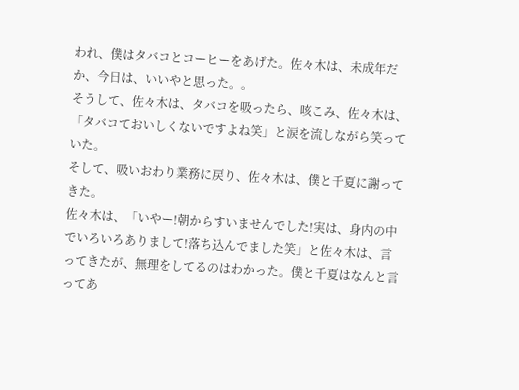われ、僕はタバコとコーヒーをあげた。佐々木は、未成年だか、今日は、いいやと思った。。
そうして、佐々木は、タバコを吸ったら、咳こみ、佐々木は、「タバコておいしくないですよね笑」と涙を流しながら笑っていた。
そして、吸いおわり業務に戻り、佐々木は、僕と千夏に謝ってきた。
佐々木は、「いやー!朝からすいませんでした!実は、身内の中でいろいろありまして!落ち込んでました笑」と佐々木は、言ってきたが、無理をしてるのはわかった。僕と千夏はなんと言ってあ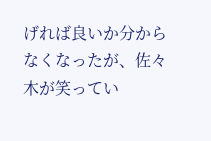げれば良いか分からなくなったが、佐々木が笑ってい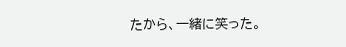たから、一緒に笑った。